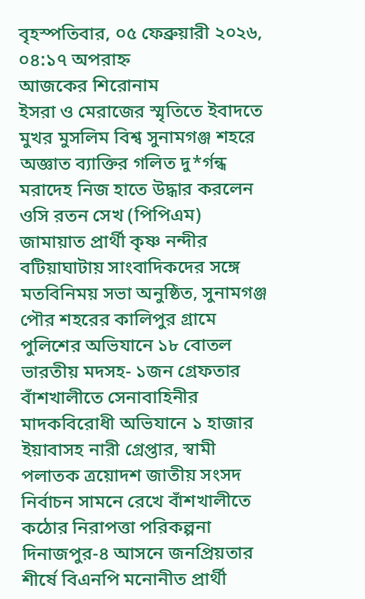বৃহস্পতিবার, ০৫ ফেব্রুয়ারী ২০২৬, ০৪:১৭ অপরাহ্ন
আজকের শিরোনাম
ইসরা ও মেরাজের স্মৃতিতে ইবাদতে মুখর মুসলিম বিশ্ব সুনামগঞ্জ শহরে  অজ্ঞাত ব্যাক্তির গলিত দু*র্গন্ধ  মরাদেহ নিজ হাতে উদ্ধার করলেন ওসি রতন সেখ (পিপিএম) জামায়াত প্রার্থী কৃষ্ণ নন্দীর বটিয়াঘাটায় সাংবাদিকদের সঙ্গে মতবিনিময় সভা অনুষ্ঠিত, সুনামগঞ্জ পৌর শহরের কালিপুর গ্রামে পুলিশের অভিযানে ১৮ বোতল ভারতীয় মদসহ- ১জন গ্রেফতার বাঁশখালীতে সেনাবাহিনীর মাদকবিরোধী অভিযানে ১ হাজার ইয়াবাসহ নারী গ্রেপ্তার, স্বামী পলাতক ত্রয়োদশ জাতীয় সংসদ নির্বাচন সামনে রেখে বাঁশখালীতে কঠোর নিরাপত্তা পরিকল্পনা দিনাজপুর-৪ আসনে জনপ্রিয়তার শীর্ষে বিএনপি মনোনীত প্রার্থী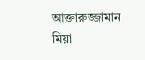আক্তারুজ্জামান মিয়া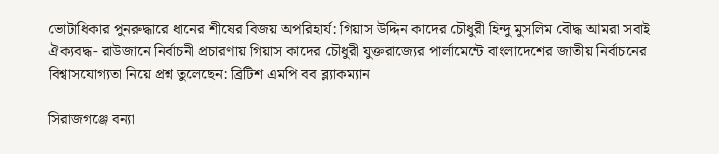ভোটাধিকার পুনরুদ্ধারে ধানের শীষের বিজয় অপরিহার্য: গিয়াস উদ্দিন কাদের চৌধুরী হিন্দু মুসলিম বৌদ্ধ আমরা সবাই ঐক্যবদ্ধ- রাউজানে নির্বাচনী প্রচারণায় গিয়াস কাদের চৌধুরী যুক্তরাজ্যের পার্লামেন্টে বাংলাদেশের জাতীয় নির্বাচনের বিশ্বাসযোগ্যতা নিয়ে প্রশ্ন তুলেছেন: ব্রিটিশ এমপি বব ব্ল্যাকম্যান

সিরাজগঞ্জে বন্যা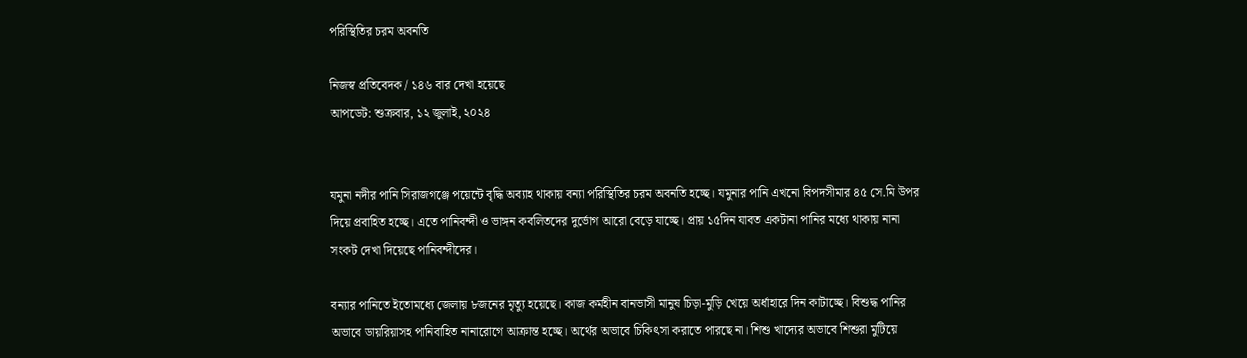পরিস্থিতির চরম অবনতি

নিজস্ব প্রতিবেদক / ১৪৬ বার দেখা হয়েছে
আপডেট: শুক্রবার, ১২ জুলাই, ২০২৪


যমুনা নদীর পানি সিরাজগঞ্জে পয়েন্টে বৃদ্ধি অব্যাহ থাকায় বন্যা পরিস্থিতির চরম অবনতি হচ্ছে। যমুনার পানি এখনো বিপদসীমার ৪৫ সে.মি উপর দিয়ে প্রবাহিত হচ্ছে। এতে পানিবন্দী ও ভাঙ্গন কবলিতদের দুর্ভোগ আরো বেড়ে যাচ্ছে। প্রায় ১৫দিন যাবত একটানা পানির মধ্যে থাকায় নানা সংকট দেখা দিয়েছে পানিবন্দীদের।

বন্যার পানিতে ইতোমধ্যে জেলায় ৮জনের মৃত্যু হয়েছে। কাজ কর্মহীন বানভাসী মানুষ চিড়া-মুড়ি খেয়ে অর্ধাহারে দিন কাটাচ্ছে। বিশুদ্ধ পানির অভাবে ডায়রিয়াসহ পানিবাহিত নানারোগে আক্রান্ত হচ্ছে। অর্থের অভাবে চিকিৎসা করাতে পারছে না। শিশু খাদ্যের অভাবে শিশুরা মুটিয়ে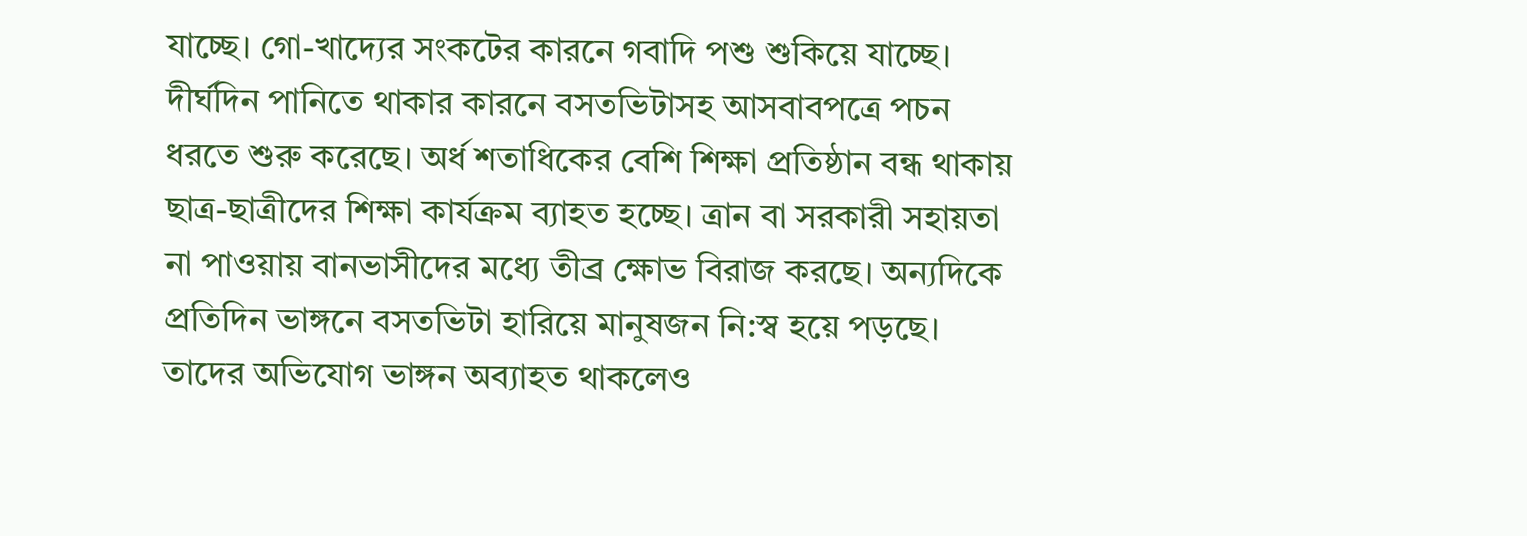যাচ্ছে। গো-খাদ্যের সংকটের কারনে গবাদি পশু শুকিয়ে যাচ্ছে। দীর্ঘদিন পানিতে থাকার কারনে বসতভিটাসহ আসবাবপত্রে পচন ধরতে শুরু করেছে। অর্ধ শতাধিকের বেশি শিক্ষা প্রতিষ্ঠান বন্ধ থাকায় ছাত্র-ছাত্রীদের শিক্ষা কার্যক্রম ব্যাহত হচ্ছে। ত্রান বা সরকারী সহায়তা না পাওয়ায় বানভাসীদের মধ্যে তীব্র ক্ষোভ বিরাজ করছে। অন্যদিকে প্রতিদিন ভাঙ্গনে বসতভিটা হারিয়ে মানুষজন নি:স্ব হয়ে পড়ছে। তাদের অভিযোগ ভাঙ্গন অব্যাহত থাকলেও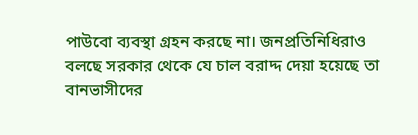পাউবো ব্যবস্থা গ্রহন করছে না। জনপ্রতিনিধিরাও বলছে সরকার থেকে যে চাল বরাদ্দ দেয়া হয়েছে তা বানভাসীদের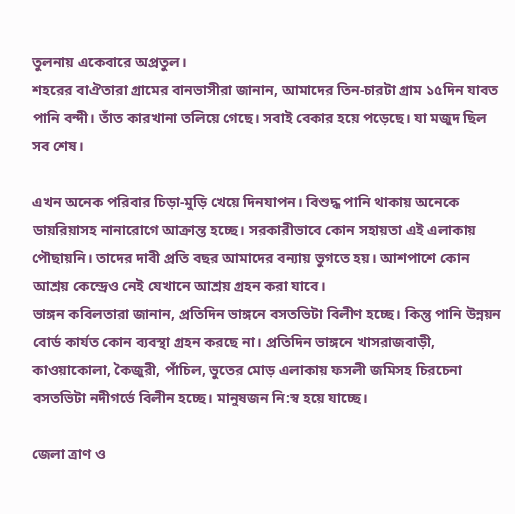তুলনায় একেবারে অপ্রতুল।
শহরের বাঐতারা গ্রামের বানভাসীরা জানান, আমাদের তিন-চারটা গ্রাম ১৫দিন যাবত পানি বন্দী। তাঁত কারখানা তলিয়ে গেছে। সবাই বেকার হয়ে পড়েছে। যা মজুদ ছিল সব শেষ।

এখন অনেক পরিবার চিড়া-মুড়ি খেয়ে দিনযাপন। বিশুদ্ধ পানি থাকায় অনেকে ডায়রিয়াসহ নানারোগে আক্রান্ত হচ্ছে। সরকারীভাবে কোন সহায়তা এই এলাকায় পৌছায়নি। তাদের দাবী প্রতি বছর আমাদের বন্যায় ভুগতে হয়। আশপাশে কোন আশ্রয় কেন্দ্রেও নেই যেখানে আশ্রয় গ্রহন করা যাবে।
ভাঙ্গন কবিলতারা জানান, প্রতিদিন ভাঙ্গনে বসতভিটা বিলীণ হচ্ছে। কিন্তু পানি উন্নয়ন বোর্ড কার্যত কোন ব্যবস্থা গ্রহন করছে না। প্রতিদিন ভাঙ্গনে খাসরাজবাড়ী, কাওয়াকোলা, কৈজুরী, পাঁচিল, ভুতের মোড় এলাকায় ফসলী জমিসহ চিরচেনা বসতভিটা নদীগর্ভে বিলীন হচ্ছে। মানুষজন নি:স্ব হয়ে যাচ্ছে।

জেলা ত্রাণ ও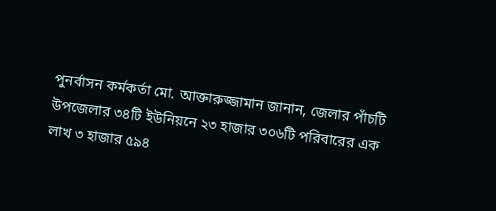পুনর্বাসন কর্মকর্তা মো. আক্তারুজ্জামান জানান, জেলার পাঁচটি উপজেলার ৩৪টি ইউনিয়নে ২৩ হাজার ৩০৬টি পরিবারের এক লাখ ৩ হাজার ৫৯৪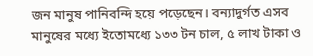জন মানুষ পানিবন্দি হয়ে পড়েছেন। বন্যাদুর্গত এসব মানুষের মধ্যে ইতোমধ্যে ১৩৩ টন চাল, ৫ লাখ টাকা ও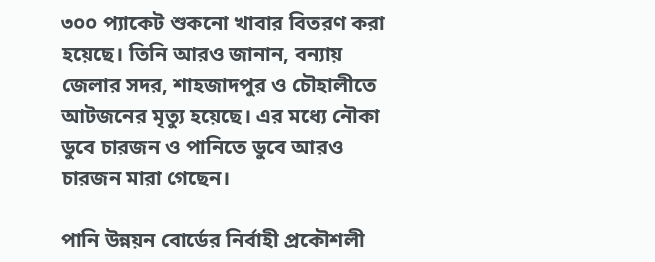৩০০ প্যাকেট শুকনো খাবার বিতরণ করা হয়েছে। তিনি আরও জানান, বন্যায় জেলার সদর, শাহজাদপুর ও চৌহালীতে আটজনের মৃত্যু হয়েছে। এর মধ্যে নৌকা ডুবে চারজন ও পানিতে ডুবে আরও চারজন মারা গেছেন।

পানি উন্নয়ন বোর্ডের নির্বাহী প্রকৌশলী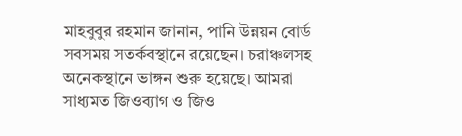মাহবুবুর রহমান জানান, পানি উন্নয়ন বোর্ড সবসময় সতর্কবস্থানে রয়েছেন। চরাঞ্চলসহ অনেকস্থানে ভাঙ্গন শুরু হয়েছে। আমরা সাধ্যমত জিওব্যাগ ও জিও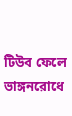টিউব ফেলে ভাঙ্গনরোধে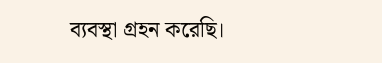ব্যবস্থা গ্রহন করেছি।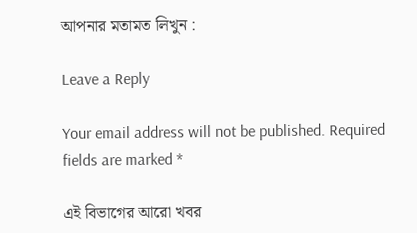আপনার মতামত লিখুন :

Leave a Reply

Your email address will not be published. Required fields are marked *

এই বিভাগের আরো খবর